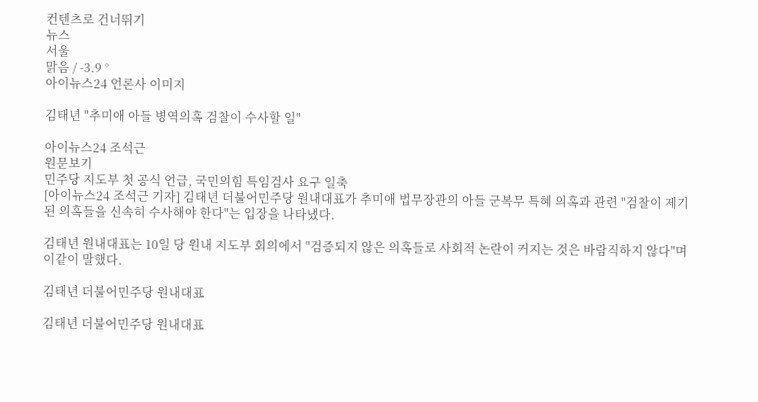컨텐츠로 건너뛰기
뉴스
서울
맑음 / -3.9 °
아이뉴스24 언론사 이미지

김태년 "추미애 아들 병역의혹 검찰이 수사할 일"

아이뉴스24 조석근
원문보기
민주당 지도부 첫 공식 언급, 국민의힘 특임검사 요구 일축
[아이뉴스24 조석근 기자] 김태년 더불어민주당 원내대표가 추미애 법무장관의 아들 군복무 특혜 의혹과 관련 "검찰이 제기된 의혹들을 신속히 수사해야 한다"는 입장을 나타냈다.

김태년 원내대표는 10일 당 원내 지도부 회의에서 "검증되지 않은 의혹들로 사회적 논란이 커지는 것은 바람직하지 않다"며 이같이 말했다.

김태년 더불어민주당 원내대표

김태년 더불어민주당 원내대표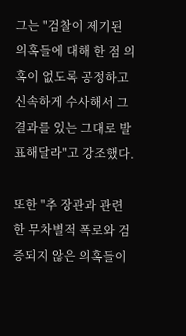그는 "검찰이 제기된 의혹들에 대해 한 점 의혹이 없도록 공정하고 신속하게 수사해서 그 결과를 있는 그대로 발표해달라"고 강조했다.

또한 "추 장관과 관련한 무차별적 폭로와 검증되지 않은 의혹들이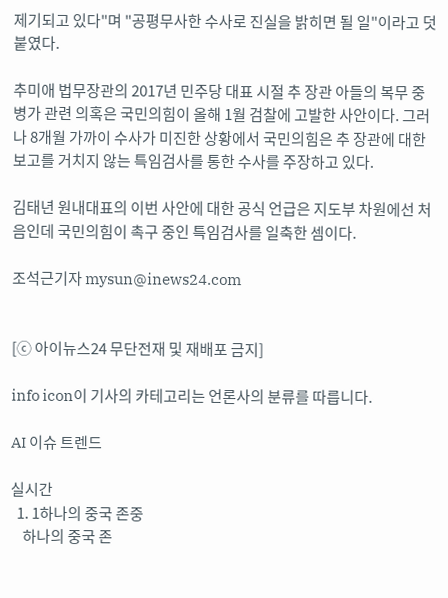제기되고 있다"며 "공평무사한 수사로 진실을 밝히면 될 일"이라고 덧붙였다.

추미애 법무장관의 2017년 민주당 대표 시절 추 장관 아들의 복무 중 병가 관련 의혹은 국민의힘이 올해 1월 검찰에 고발한 사안이다. 그러나 8개월 가까이 수사가 미진한 상황에서 국민의힘은 추 장관에 대한 보고를 거치지 않는 특임검사를 통한 수사를 주장하고 있다.

김태년 원내대표의 이번 사안에 대한 공식 언급은 지도부 차원에선 처음인데 국민의힘이 촉구 중인 특임검사를 일축한 셈이다.

조석근기자 mysun@inews24.com


[ⓒ 아이뉴스24 무단전재 및 재배포 금지]

info icon이 기사의 카테고리는 언론사의 분류를 따릅니다.

AI 이슈 트렌드

실시간
  1. 1하나의 중국 존중
    하나의 중국 존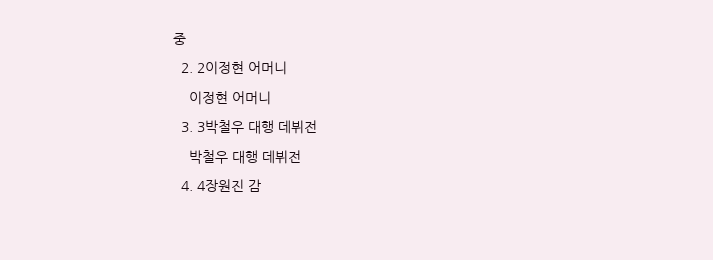중
  2. 2이정현 어머니
    이정현 어머니
  3. 3박철우 대행 데뷔전
    박철우 대행 데뷔전
  4. 4장원진 감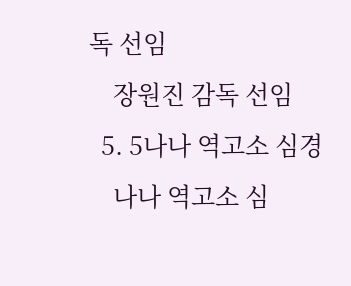독 선임
    장원진 감독 선임
  5. 5나나 역고소 심경
    나나 역고소 심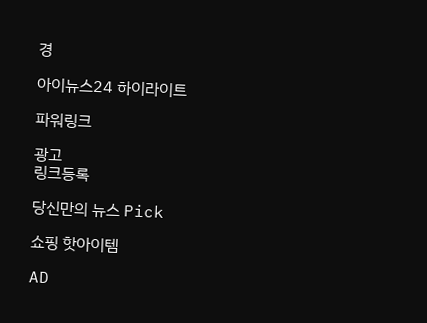경

아이뉴스24 하이라이트

파워링크

광고
링크등록

당신만의 뉴스 Pick

쇼핑 핫아이템

AD